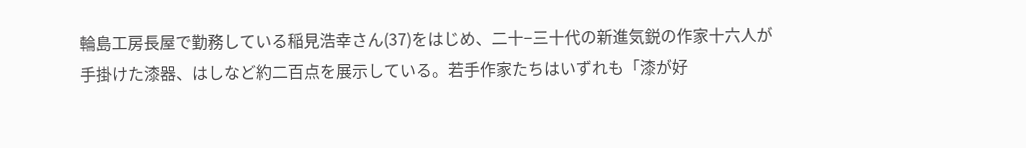輪島工房長屋で勤務している稲見浩幸さん(37)をはじめ、二十−三十代の新進気鋭の作家十六人が手掛けた漆器、はしなど約二百点を展示している。若手作家たちはいずれも「漆が好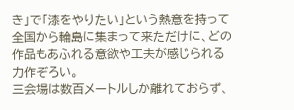き」で「漆をやりたい」という熱意を持って全国から輪島に集まって来ただけに、どの作品もあふれる意欲や工夫が感じられる力作ぞろい。
三会場は数百メートルしか離れておらず、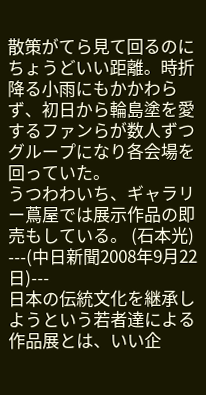散策がてら見て回るのにちょうどいい距離。時折降る小雨にもかかわらず、初日から輪島塗を愛するファンらが数人ずつグループになり各会場を回っていた。
うつわわいち、ギャラリー蔦屋では展示作品の即売もしている。 (石本光)
---(中日新聞2008年9月22日)---
日本の伝統文化を継承しようという若者達による作品展とは、いい企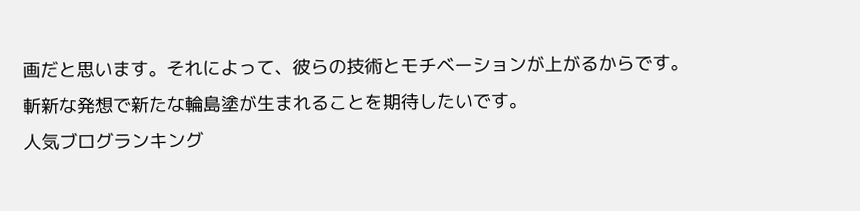画だと思います。それによって、彼らの技術とモチベーションが上がるからです。
斬新な発想で新たな輪島塗が生まれることを期待したいです。
人気ブログランキング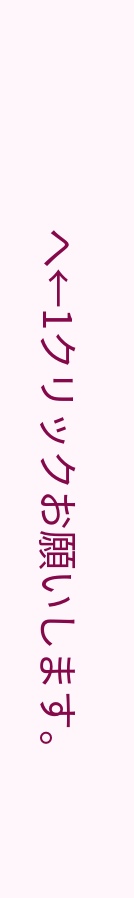へ←1クリックお願いします。